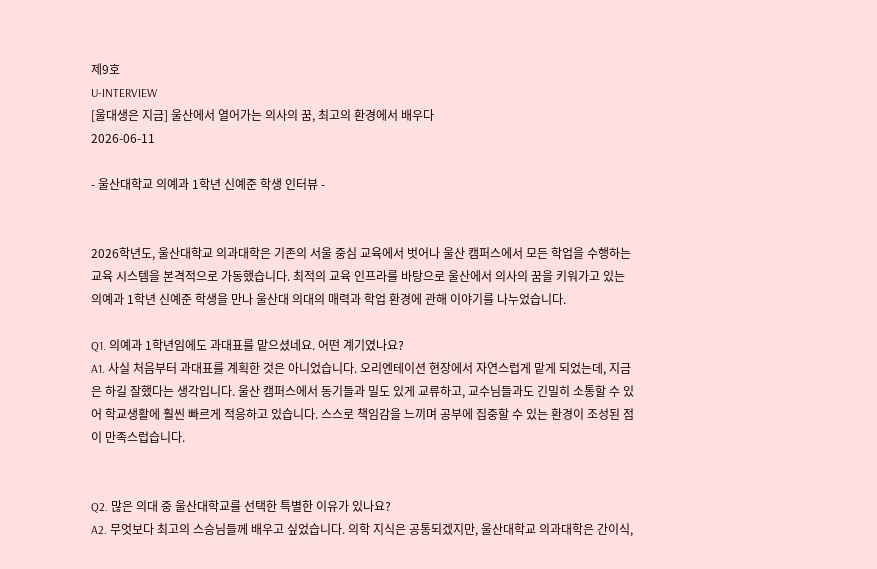제9호
U-INTERVIEW
[울대생은 지금] 울산에서 열어가는 의사의 꿈, 최고의 환경에서 배우다
2026-06-11

- 울산대학교 의예과 1학년 신예준 학생 인터뷰 -


2026학년도, 울산대학교 의과대학은 기존의 서울 중심 교육에서 벗어나 울산 캠퍼스에서 모든 학업을 수행하는 교육 시스템을 본격적으로 가동했습니다. 최적의 교육 인프라를 바탕으로 울산에서 의사의 꿈을 키워가고 있는 의예과 1학년 신예준 학생을 만나 울산대 의대의 매력과 학업 환경에 관해 이야기를 나누었습니다.

Q1. 의예과 1학년임에도 과대표를 맡으셨네요. 어떤 계기였나요?
A1. 사실 처음부터 과대표를 계획한 것은 아니었습니다. 오리엔테이션 현장에서 자연스럽게 맡게 되었는데, 지금은 하길 잘했다는 생각입니다. 울산 캠퍼스에서 동기들과 밀도 있게 교류하고, 교수님들과도 긴밀히 소통할 수 있어 학교생활에 훨씬 빠르게 적응하고 있습니다. 스스로 책임감을 느끼며 공부에 집중할 수 있는 환경이 조성된 점이 만족스럽습니다.


Q2. 많은 의대 중 울산대학교를 선택한 특별한 이유가 있나요?
A2. 무엇보다 최고의 스승님들께 배우고 싶었습니다. 의학 지식은 공통되겠지만, 울산대학교 의과대학은 간이식,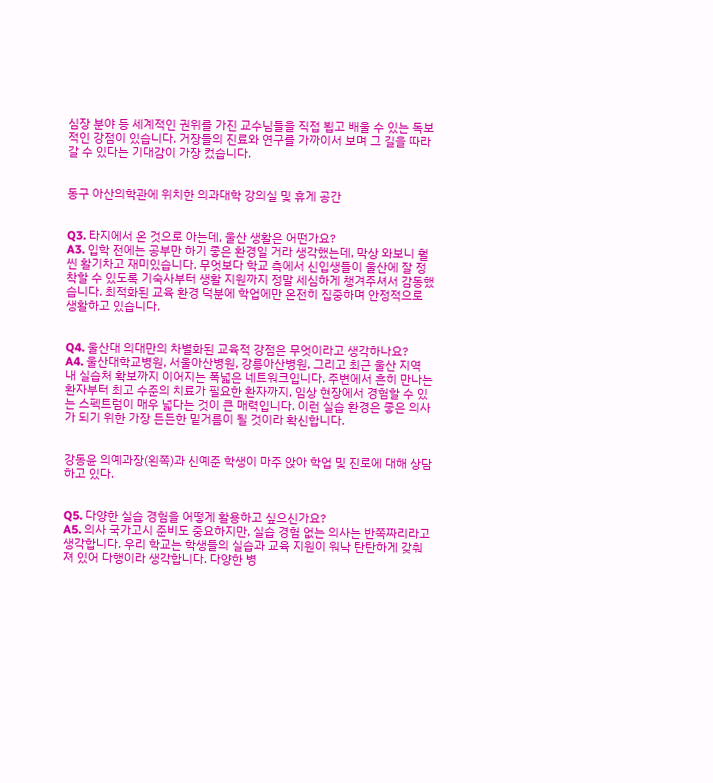심장 분야 등 세계적인 권위를 가진 교수님들을 직접 뵙고 배울 수 있는 독보적인 강점이 있습니다. 거장들의 진료와 연구를 가까이서 보며 그 길을 따라갈 수 있다는 기대감이 가장 컸습니다.


동구 아산의학관에 위치한 의과대학 강의실 및 휴게 공간


Q3. 타지에서 온 것으로 아는데, 울산 생활은 어떤가요?
A3. 입학 전에는 공부만 하기 좋은 환경일 거라 생각했는데, 막상 와보니 훨씬 활기차고 재미있습니다. 무엇보다 학교 측에서 신입생들이 울산에 잘 정착할 수 있도록 기숙사부터 생활 지원까지 정말 세심하게 챙겨주셔서 감동했습니다. 최적화된 교육 환경 덕분에 학업에만 온전히 집중하며 안정적으로 생활하고 있습니다.


Q4. 울산대 의대만의 차별화된 교육적 강점은 무엇이라고 생각하나요?
A4. 울산대학교병원, 서울아산병원, 강릉아산병원, 그리고 최근 울산 지역 내 실습처 확보까지 이어지는 폭넓은 네트워크입니다. 주변에서 흔히 만나는 환자부터 최고 수준의 치료가 필요한 환자까지, 임상 현장에서 경험할 수 있는 스펙트럼이 매우 넓다는 것이 큰 매력입니다. 이런 실습 환경은 좋은 의사가 되기 위한 가장 든든한 밑거름이 될 것이라 확신합니다.


강동윤 의예과장(왼쪽)과 신예준 학생이 마주 앉아 학업 및 진로에 대해 상담하고 있다.


Q5. 다양한 실습 경험을 어떻게 활용하고 싶으신가요?
A5. 의사 국가고시 준비도 중요하지만, 실습 경험 없는 의사는 반쪽짜리라고 생각합니다. 우리 학교는 학생들의 실습과 교육 지원이 워낙 탄탄하게 갖춰져 있어 다행이라 생각합니다. 다양한 병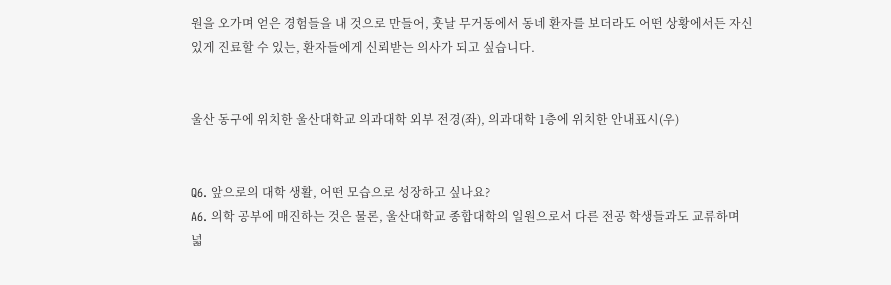원을 오가며 얻은 경험들을 내 것으로 만들어, 훗날 무거동에서 동네 환자를 보더라도 어떤 상황에서든 자신 있게 진료할 수 있는, 환자들에게 신뢰받는 의사가 되고 싶습니다.


울산 동구에 위치한 울산대학교 의과대학 외부 전경(좌), 의과대학 1층에 위치한 안내표시(우)


Q6. 앞으로의 대학 생활, 어떤 모습으로 성장하고 싶나요?
A6. 의학 공부에 매진하는 것은 물론, 울산대학교 종합대학의 일원으로서 다른 전공 학생들과도 교류하며 넓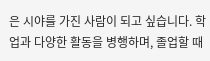은 시야를 가진 사람이 되고 싶습니다. 학업과 다양한 활동을 병행하며, 졸업할 때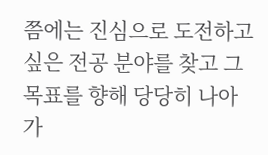쯤에는 진심으로 도전하고 싶은 전공 분야를 찾고 그 목표를 향해 당당히 나아가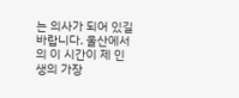는 의사가 되어 있길 바랍니다. 울산에서의 이 시간이 제 인생의 가장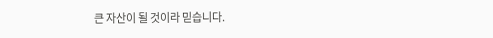큰 자산이 될 것이라 믿습니다.